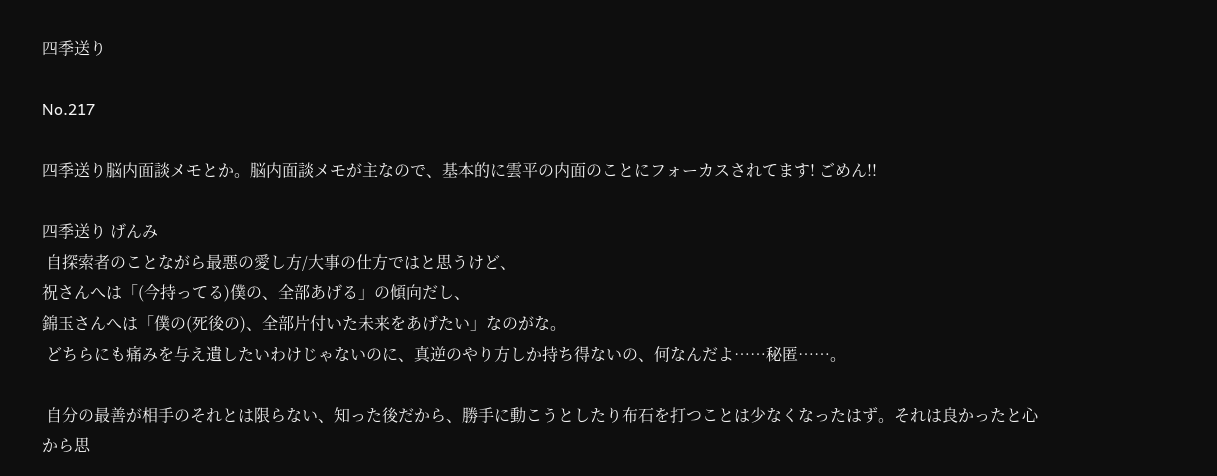四季送り

No.217

四季送り脳内面談メモとか。脳内面談メモが主なので、基本的に雲平の内面のことにフォーカスされてます! ごめん!!

四季送り げんみ
 自探索者のことながら最悪の愛し方/大事の仕方ではと思うけど、
祝さんへは「(今持ってる)僕の、全部あげる」の傾向だし、
錦玉さんへは「僕の(死後の)、全部片付いた未来をあげたい」なのがな。
 どちらにも痛みを与え遺したいわけじゃないのに、真逆のやり方しか持ち得ないの、何なんだよ……秘匿……。

 自分の最善が相手のそれとは限らない、知った後だから、勝手に動こうとしたり布石を打つことは少なくなったはず。それは良かったと心から思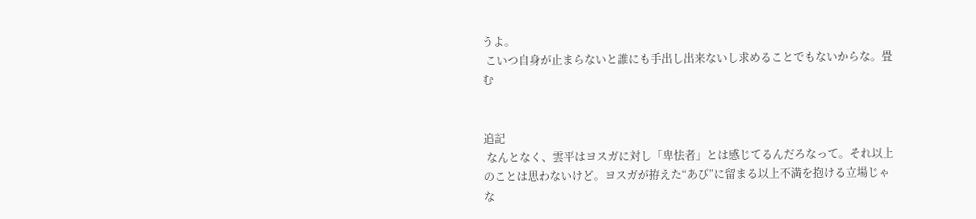うよ。
 こいつ自身が止まらないと誰にも手出し出来ないし求めることでもないからな。畳む


追記
 なんとなく、雲平はヨスガに対し「卑怯者」とは感じてるんだろなって。それ以上のことは思わないけど。ヨスガが拵えた“あび”に留まる以上不満を抱ける立場じゃな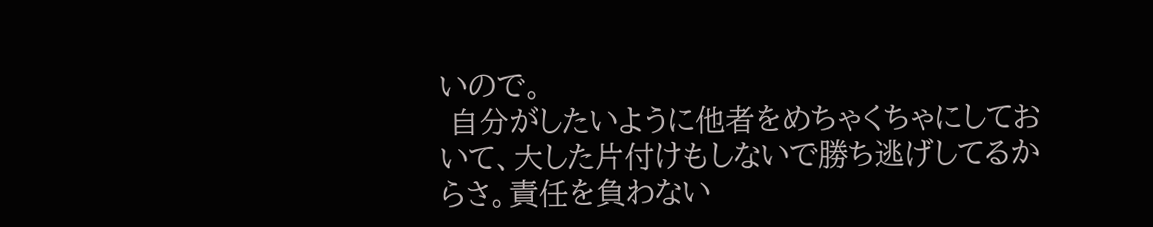いので。
 自分がしたいように他者をめちゃくちゃにしておいて、大した片付けもしないで勝ち逃げしてるからさ。責任を負わない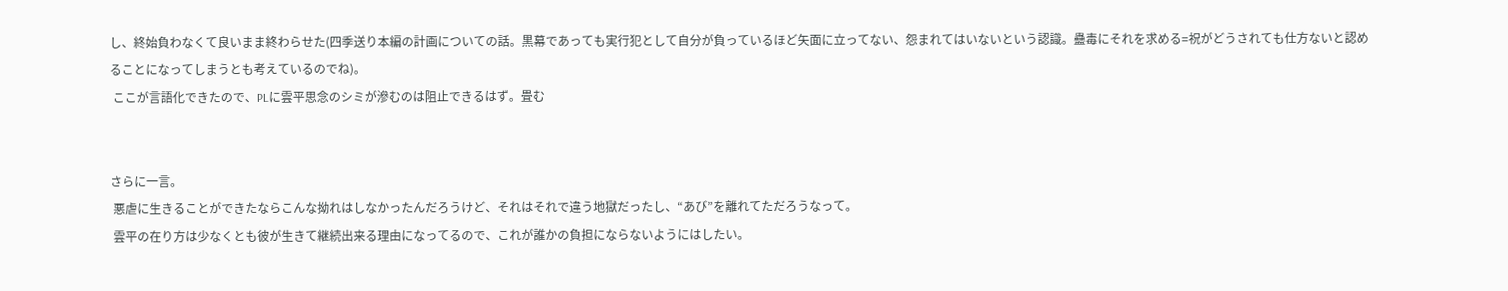し、終始負わなくて良いまま終わらせた(四季送り本編の計画についての話。黒幕であっても実行犯として自分が負っているほど矢面に立ってない、怨まれてはいないという認識。蠱毒にそれを求める=祝がどうされても仕方ないと認めることになってしまうとも考えているのでね)。
 ここが言語化できたので、PLに雲平思念のシミが滲むのは阻止できるはず。畳む


さらに一言。
 悪虐に生きることができたならこんな拗れはしなかったんだろうけど、それはそれで違う地獄だったし、“あび”を離れてただろうなって。
 雲平の在り方は少なくとも彼が生きて継続出来る理由になってるので、これが誰かの負担にならないようにはしたい。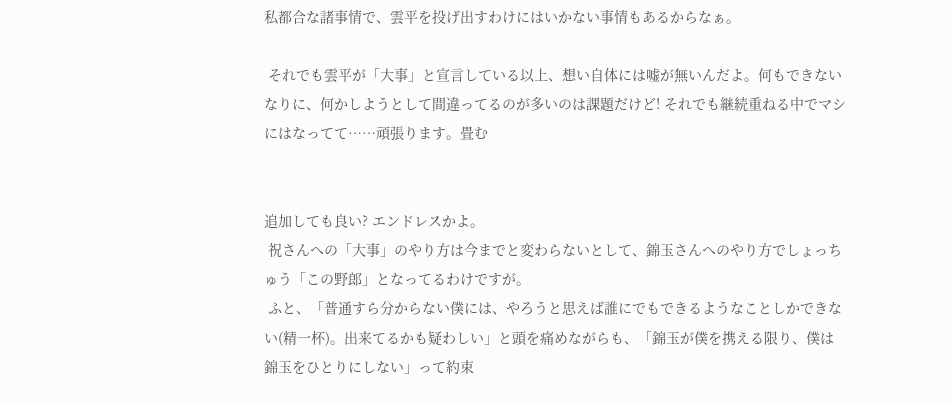私都合な諸事情で、雲平を投げ出すわけにはいかない事情もあるからなぁ。

 それでも雲平が「大事」と宣言している以上、想い自体には嘘が無いんだよ。何もできないなりに、何かしようとして間違ってるのが多いのは課題だけど! それでも継続重ねる中でマシにはなってて……頑張ります。畳む


追加しても良い? エンドレスかよ。
 祝さんへの「大事」のやり方は今までと変わらないとして、錦玉さんへのやり方でしょっちゅう「この野郎」となってるわけですが。
 ふと、「普通すら分からない僕には、やろうと思えば誰にでもできるようなことしかできない(精一杯)。出来てるかも疑わしい」と頭を痛めながらも、「錦玉が僕を携える限り、僕は錦玉をひとりにしない」って約束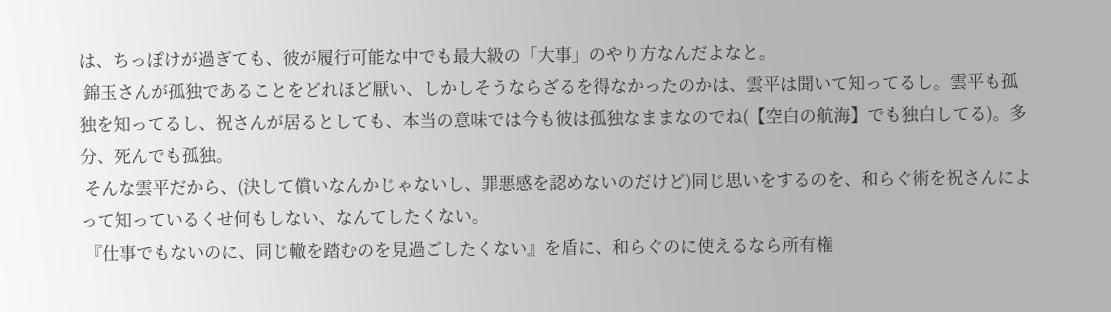は、ちっぽけが過ぎても、彼が履行可能な中でも最大級の「大事」のやり方なんだよなと。
 錦玉さんが孤独であることをどれほど厭い、しかしそうならざるを得なかったのかは、雲平は聞いて知ってるし。雲平も孤独を知ってるし、祝さんが居るとしても、本当の意味では今も彼は孤独なままなのでね(【空白の航海】でも独白してる)。多分、死んでも孤独。
 そんな雲平だから、(決して償いなんかじゃないし、罪悪感を認めないのだけど)同じ思いをするのを、和らぐ術を祝さんによって知っているくせ何もしない、なんてしたくない。
 『仕事でもないのに、同じ轍を踏むのを見過ごしたくない』を盾に、和らぐのに使えるなら所有権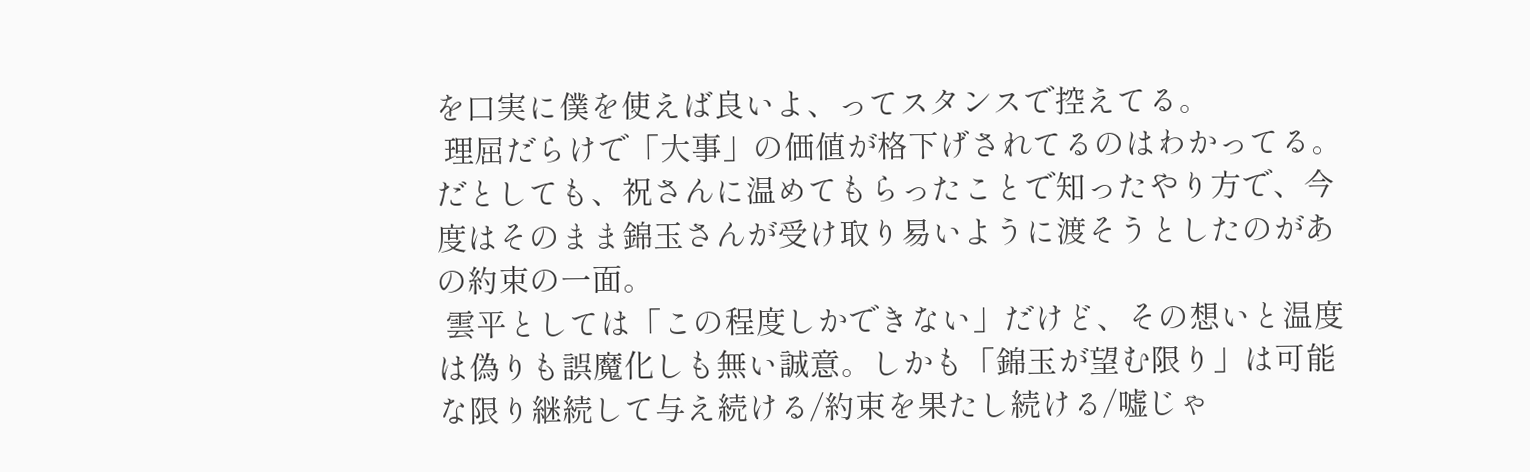を口実に僕を使えば良いよ、ってスタンスで控えてる。
 理屈だらけで「大事」の価値が格下げされてるのはわかってる。だとしても、祝さんに温めてもらったことで知ったやり方で、今度はそのまま錦玉さんが受け取り易いように渡そうとしたのがあの約束の一面。
 雲平としては「この程度しかできない」だけど、その想いと温度は偽りも誤魔化しも無い誠意。しかも「錦玉が望む限り」は可能な限り継続して与え続ける/約束を果たし続ける/嘘じゃ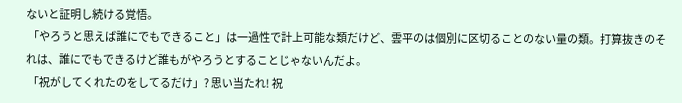ないと証明し続ける覚悟。
 「やろうと思えば誰にでもできること」は一過性で計上可能な類だけど、雲平のは個別に区切ることのない量の類。打算抜きのそれは、誰にでもできるけど誰もがやろうとすることじゃないんだよ。
 「祝がしてくれたのをしてるだけ」? 思い当たれ! 祝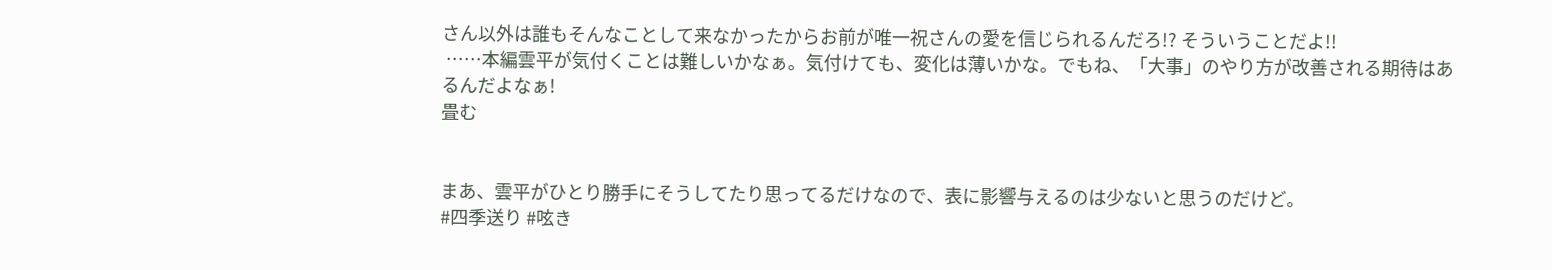さん以外は誰もそんなことして来なかったからお前が唯一祝さんの愛を信じられるんだろ!? そういうことだよ!!
 ……本編雲平が気付くことは難しいかなぁ。気付けても、変化は薄いかな。でもね、「大事」のやり方が改善される期待はあるんだよなぁ!
畳む


まあ、雲平がひとり勝手にそうしてたり思ってるだけなので、表に影響与えるのは少ないと思うのだけど。
#四季送り #呟き